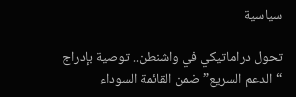سياسية

تحول دراماتيكي في واشنطن.. توصية بإدراج “الدعم السريع” ضمن القائمة السوداء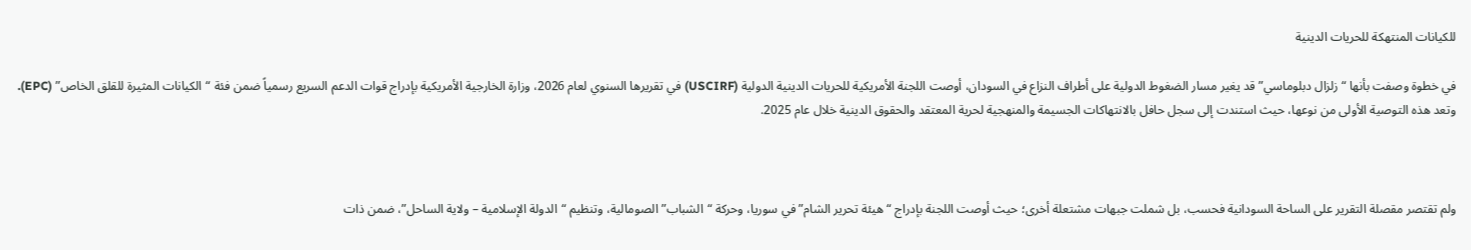للكيانات المنتهكة للحريات الدينية

في خطوة وصفت بأنها “زلزال دبلوماسي” قد يغير مسار الضغوط الدولية على أطراف النزاع في السودان، أوصت اللجنة الأمريكية للحريات الدينية الدولية (USCIRF) في تقريرها السنوي لعام 2026، وزارة الخارجية الأمريكية بإدراج قوات الدعم السريع رسمياً ضمن فئة “الكيانات المثيرة للقلق الخاص” (EPC). وتعد هذه التوصية الأولى من نوعها، حيث استندت إلى سجل حافل بالانتهاكات الجسيمة والمنهجية لحرية المعتقد والحقوق الدينية خلال عام 2025.



ولم تقتصر مقصلة التقرير على الساحة السودانية فحسب، بل شملت جبهات مشتعلة أخرى؛ حيث أوصت اللجنة بإدراج “هيئة تحرير الشام” في سوريا، وحركة “الشباب” الصومالية، وتنظيم “الدولة الإسلامية – ولاية الساحل”، ضمن ذات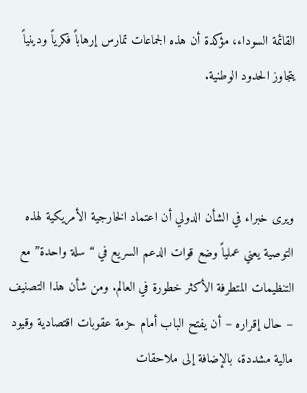القائمة السوداء، مؤكدة أن هذه الجماعات تمارس إرهاباً فكرياً ودينياً يتجاوز الحدود الوطنية.



ويرى خبراء في الشأن الدولي أن اعتماد الخارجية الأمريكية لهذه التوصية يعني عملياً وضع قوات الدعم السريع في “سلة واحدة” مع التنظيمات المتطرفة الأكثر خطورة في العالم. ومن شأن هذا التصنيف – حال إقراره – أن يفتح الباب أمام حزمة عقوبات اقتصادية وقيود مالية مشددة، بالإضافة إلى ملاحقات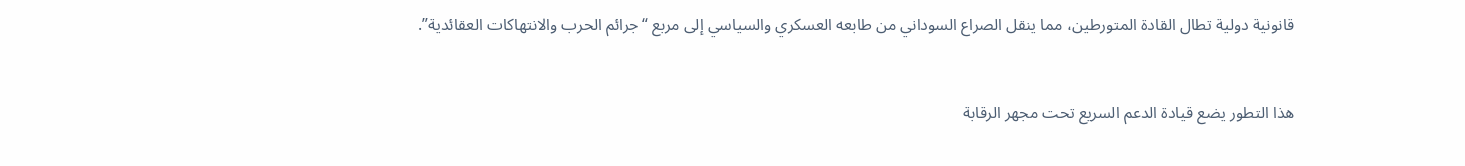قانونية دولية تطال القادة المتورطين، مما ينقل الصراع السوداني من طابعه العسكري والسياسي إلى مربع “جرائم الحرب والانتهاكات العقائدية”.



هذا التطور يضع قيادة الدعم السريع تحت مجهر الرقابة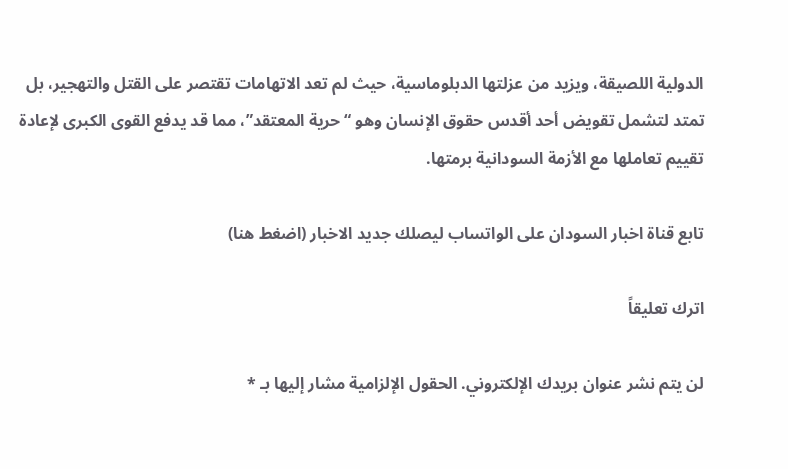الدولية اللصيقة، ويزيد من عزلتها الدبلوماسية، حيث لم تعد الاتهامات تقتصر على القتل والتهجير، بل تمتد لتشمل تقويض أحد أقدس حقوق الإنسان وهو “حرية المعتقد”، مما قد يدفع القوى الكبرى لإعادة تقييم تعاملها مع الأزمة السودانية برمتها.

تابع قناة اخبار السودان على الواتساب ليصلك جديد الاخبار (اضغط هنا)

اترك تعليقاً

لن يتم نشر عنوان بريدك الإلكتروني. الحقول الإلزامية مشار إليها بـ *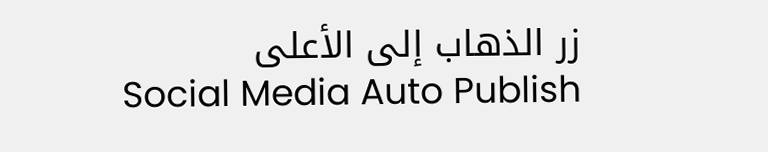زر الذهاب إلى الأعلى
Social Media Auto Publish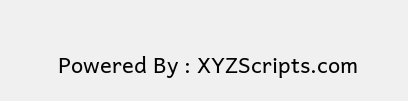Powered By : XYZScripts.com